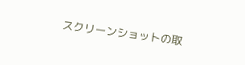スクリーンショットの取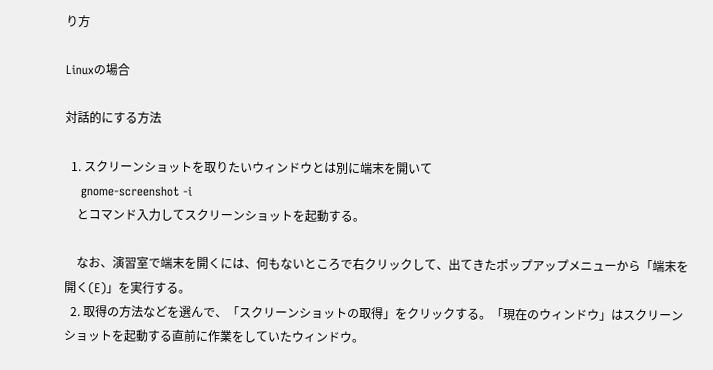り方

Linuxの場合

対話的にする方法

  1. スクリーンショットを取りたいウィンドウとは別に端末を開いて
    gnome-screenshot -i
    とコマンド入力してスクリーンショットを起動する。

    なお、演習室で端末を開くには、何もないところで右クリックして、出てきたポップアップメニューから「端末を開く(E)」を実行する。
  2. 取得の方法などを選んで、「スクリーンショットの取得」をクリックする。「現在のウィンドウ」はスクリーンショットを起動する直前に作業をしていたウィンドウ。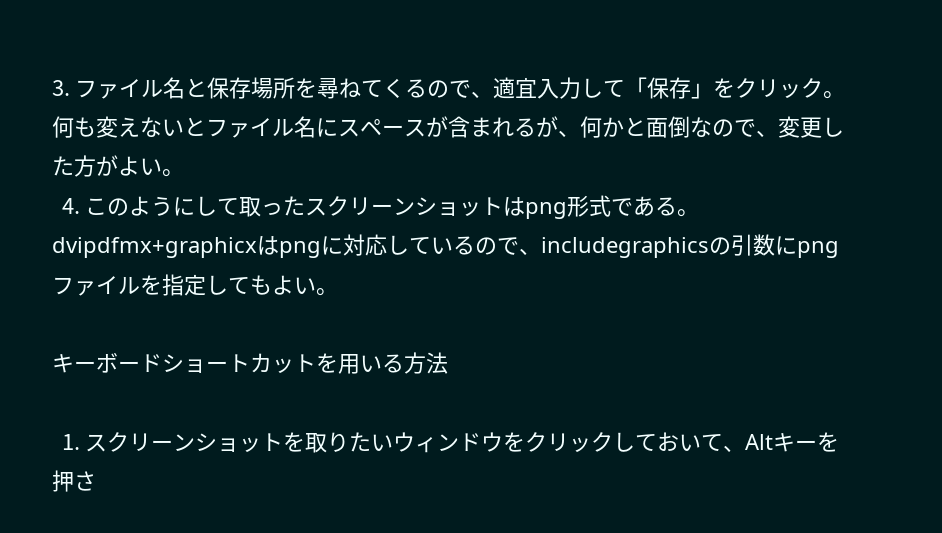3. ファイル名と保存場所を尋ねてくるので、適宜入力して「保存」をクリック。何も変えないとファイル名にスペースが含まれるが、何かと面倒なので、変更した方がよい。
  4. このようにして取ったスクリーンショットはpng形式である。dvipdfmx+graphicxはpngに対応しているので、includegraphicsの引数にpngファイルを指定してもよい。

キーボードショートカットを用いる方法

  1. スクリーンショットを取りたいウィンドウをクリックしておいて、Altキーを押さ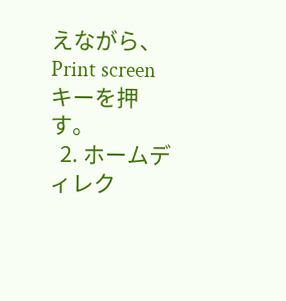えながら、Print screenキーを押す。
  2. ホームディレク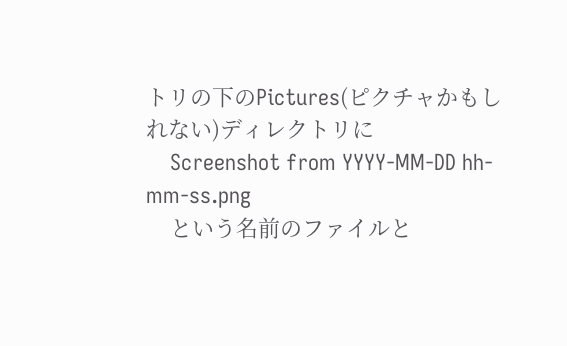トリの下のPictures(ピクチャかもしれない)ディレクトリに
    Screenshot from YYYY-MM-DD hh-mm-ss.png
    という名前のファイルと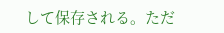して保存される。ただ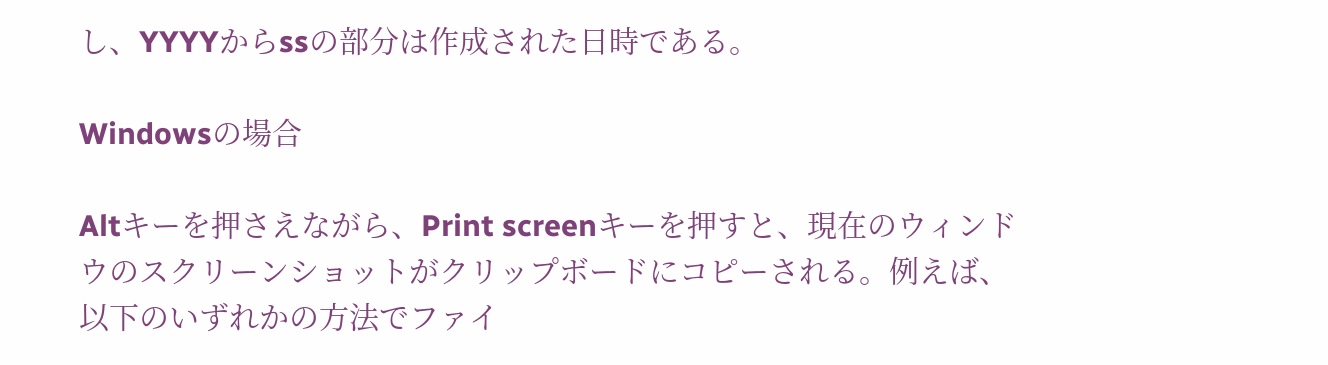し、YYYYからssの部分は作成された日時である。

Windowsの場合

Altキーを押さえながら、Print screenキーを押すと、現在のウィンドウのスクリーンショットがクリップボードにコピーされる。例えば、以下のいずれかの方法でファイ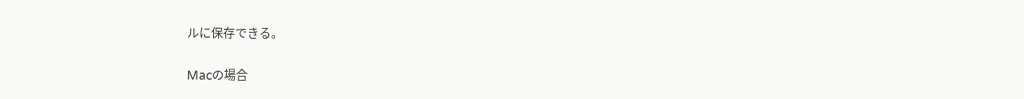ルに保存できる。

Macの場合